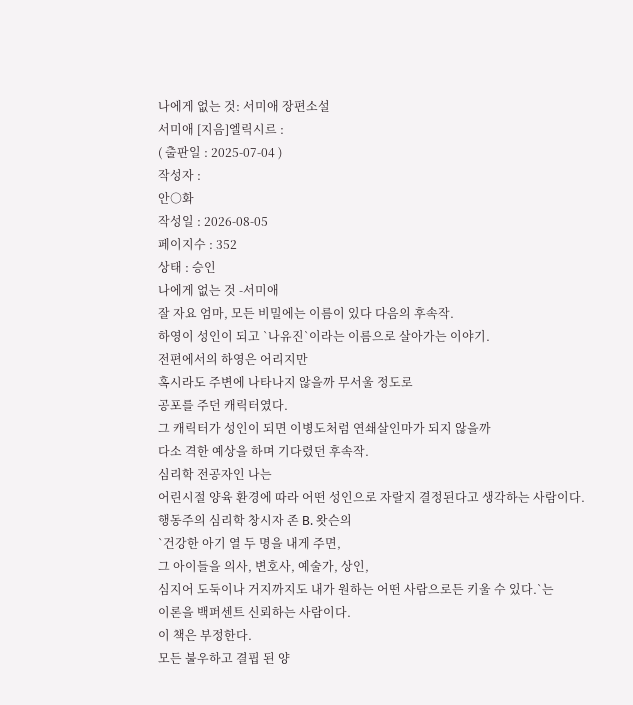나에게 없는 것: 서미애 장편소설
서미애 [지음]엘릭시르 :
( 출판일 : 2025-07-04 )
작성자 :
안○화
작성일 : 2026-08-05
페이지수 : 352
상태 : 승인
나에게 없는 것 -서미애
잘 자요 엄마, 모든 비밀에는 이름이 있다 다음의 후속작.
하영이 성인이 되고 `나유진`이라는 이름으로 살아가는 이야기.
전편에서의 하영은 어리지만
혹시라도 주변에 나타나지 않을까 무서울 정도로
공포를 주던 캐릭터였다.
그 캐릭터가 성인이 되면 이병도처럼 연쇄살인마가 되지 않을까
다소 격한 예상을 하며 기다렸던 후속작.
심리학 전공자인 나는
어린시절 양육 환경에 따라 어떤 성인으로 자랄지 결정된다고 생각하는 사람이다.
행동주의 심리학 창시자 존 B. 왓슨의
`건강한 아기 열 두 명을 내게 주면,
그 아이들을 의사, 변호사, 예술가, 상인,
심지어 도둑이나 거지까지도 내가 원하는 어떤 사람으로든 키울 수 있다.`는
이론을 백퍼센트 신뢰하는 사람이다.
이 책은 부정한다.
모든 불우하고 결핍 된 양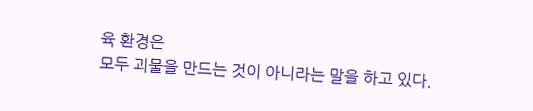육 환경은
모두 괴물을 만드는 것이 아니라는 말을 하고 있다.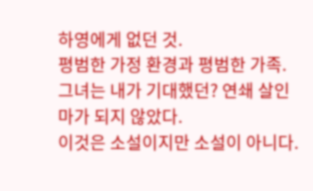하영에게 없던 것.
평범한 가정 환경과 평범한 가족.
그녀는 내가 기대했던? 연쇄 살인마가 되지 않았다.
이것은 소설이지만 소설이 아니다.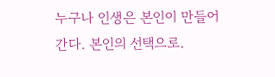누구나 인생은 본인이 만들어 간다. 본인의 선택으로.